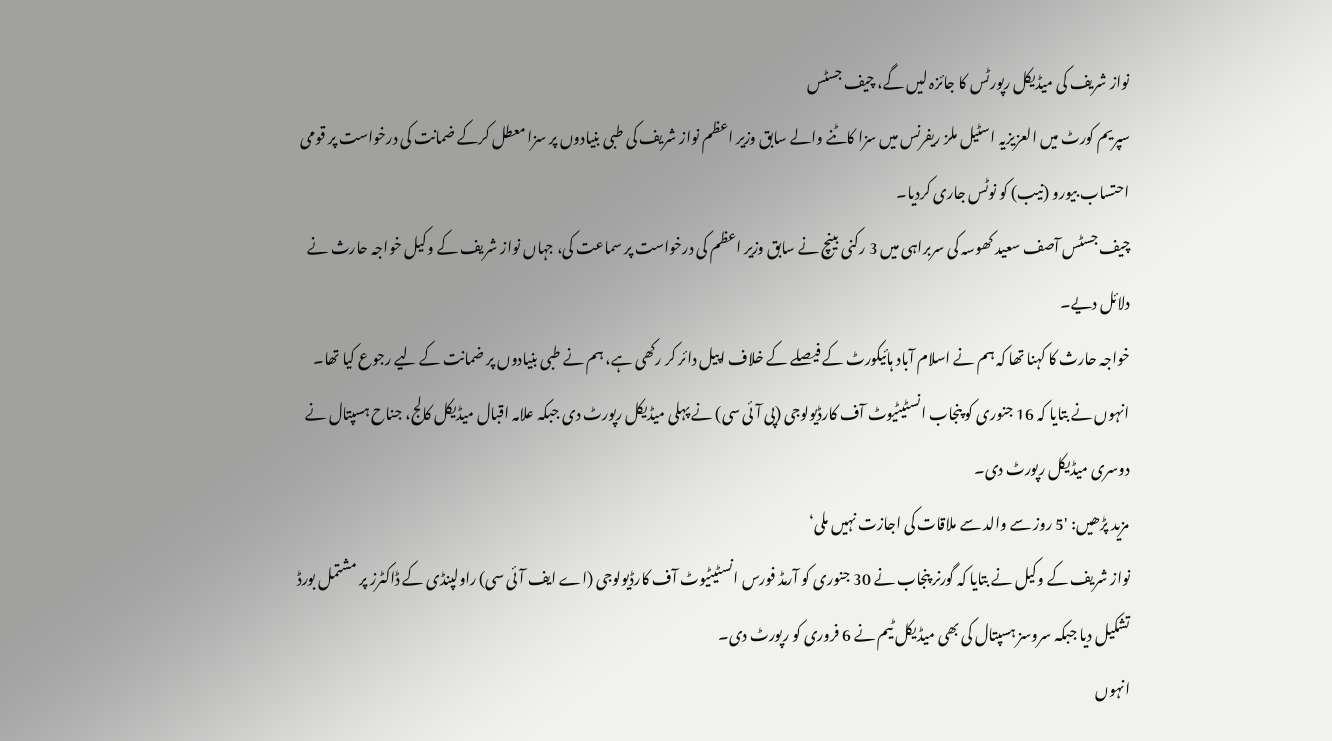نواز شریف کی میڈیکل رپورٹس کا جائزہ لیں گے، چیف جسٹس
سپریم کورٹ میں العزیزیہ اسٹیل ملز ریفرنس میں سزا کاٹنے والے سابق وزیر اعظم نواز شریف کی طبی بنیادوں پر سزا معطل کرکے ضمانت کی درخواست پر قومی احتساب بیورو (نیب) کو نوٹس جاری کردیا۔
چیف جسٹس آصف سعید کھوسہ کی سربراہی میں 3 رکنی بینچ نے سابق وزیر اعظم کی درخواست پر سماعت کی، جہاں نواز شریف کے وکیل خواجہ حارث نے دلائل دیے۔
خواجہ حارث کا کہنا تھا کہ ہم نے اسلام آباد ہائیکورٹ کے فیصلے کے خلاف اپیل دائر کر رکھی ہے، ہم نے طبی بنیادوں پر ضمانت کے لیے رجوع کیا تھا۔
انہوں نے بتایا کہ 16 جنوری کو پنجاب انسٹیٹیوٹ آف کارڈیولوجی (پی آئی سی) نے پہلی میڈیکل رپورٹ دی جبکہ علامہ اقبال میڈیکل کالج، جناح ہسپتال نے دوسری میڈیکل رپورٹ دی۔
مزید پڑھیں: '5 روز سے والد سے ملاقات کی اجازت نہیں ملی‘
نواز شریف کے وکیل نے بتایا کہ گورنر پنجاب نے 30 جنوری کو آرمڈ فورس انسٹیٹیوٹ آف کارڈیولوجی (اے ایف آئی سی) راولپنڈی کے ڈاکٹرز پر مشتمل بورڈ تشکیل دیا جبکہ سروسز ہسپتال کی بھی میڈیکل ٹیم نے 6 فروری کو رپورٹ دی۔
انہوں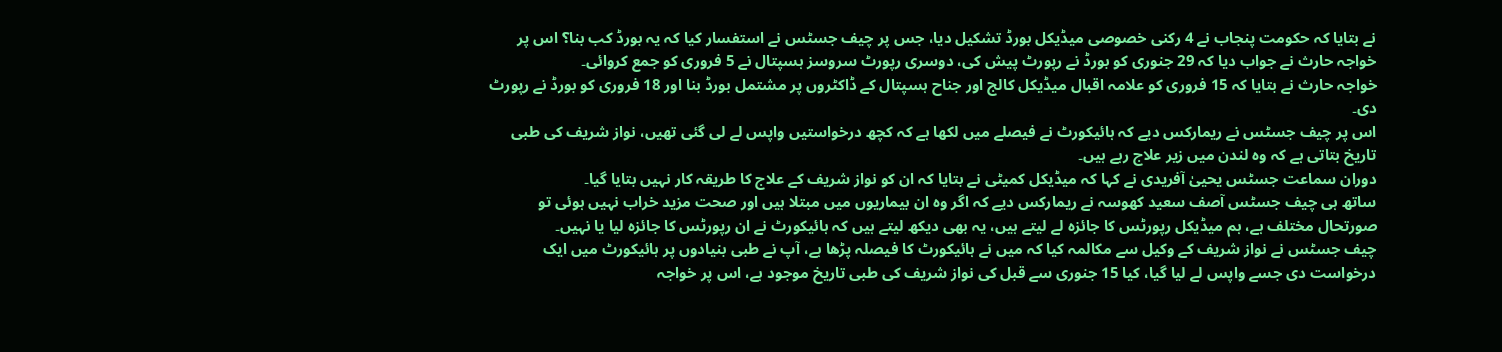نے بتایا کہ حکومت پنجاب نے 4 رکنی خصوصی میڈیکل بورڈ تشکیل دیا، جس پر چیف جسٹس نے استفسار کیا کہ یہ بورڈ کب بنا؟ اس پر خواجہ حارث نے جواب دیا کہ 29 جنوری کو بورڈ نے رپورٹ پیش کی، دوسری رپورٹ سروسز ہسپتال نے 5 فروری کو جمع کروائی۔
خواجہ حارث نے بتایا کہ 15 فروری کو علامہ اقبال میڈیکل کالج اور جناح ہسپتال کے ڈاکٹروں پر مشتمل بورڈ بنا اور 18 فروری کو بورڈ نے رپورٹ دی۔
اس پر چیف جسٹس نے ریمارکس دیے کہ ہائیکورٹ نے فیصلے میں لکھا ہے کہ کچھ درخواستیں واپس لے لی گئی تھیں، نواز شریف کی طبی تاریخ بتاتی ہے کہ وہ لندن میں زیر علاج رہے ہیں۔
دوران سماعت جسٹس یحییٰ آفریدی نے کہا کہ میڈیکل کمیٹی نے بتایا کہ ان کو نواز شریف کے علاج کا طریقہ کار نہیں بتایا گیا۔
ساتھ ہی چیف جسٹس آصف سعید کھوسہ نے ریمارکس دیے کہ اگر وہ ان بیماریوں میں مبتلا ہیں اور صحت مزید خراب نہیں ہوئی تو صورتحال مختلف ہے، ہم میڈیکل رپورٹس کا جائزہ لے لیتے ہیں، یہ بھی دیکھ لیتے ہیں کہ ہائیکورٹ نے ان رپورٹس کا جائزہ لیا یا نہیں۔
چیف جسٹس نے نواز شریف کے وکیل سے مکالمہ کیا کہ میں نے ہائیکورٹ کا فیصلہ پڑھا ہے، آپ نے طبی بنیادوں پر ہائیکورٹ میں ایک درخواست دی جسے واپس لے لیا گیا، کیا 15 جنوری سے قبل کی نواز شریف کی طبی تاریخ موجود ہے، اس پر خواجہ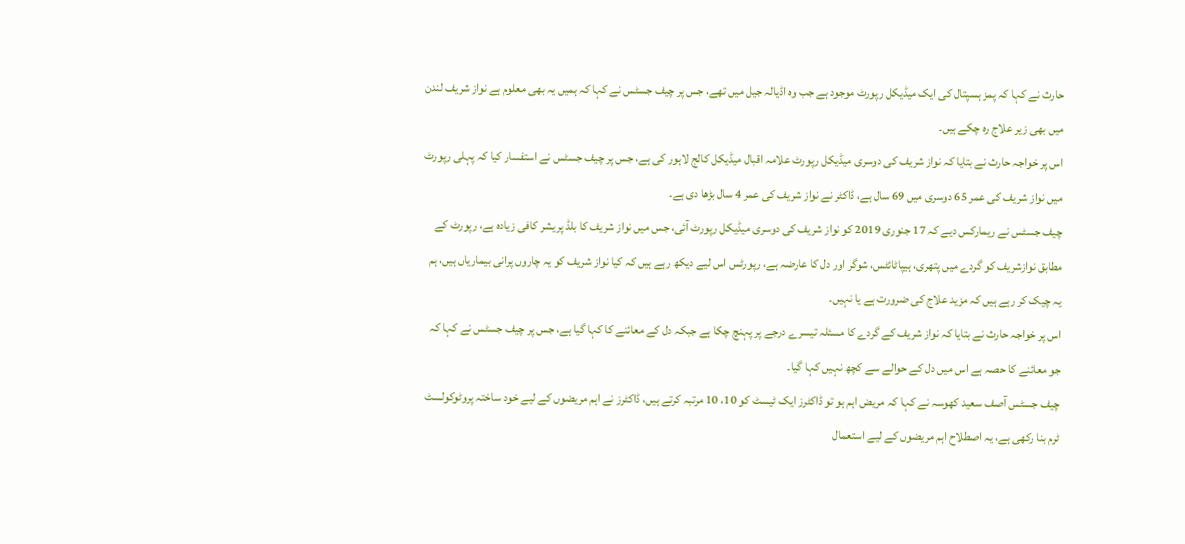حارث نے کہا کہ پمز ہسپتال کی ایک میڈیکل رپورٹ موجود ہے جب وہ اڈیالہ جیل میں تھے، جس پر چیف جسٹس نے کہا کہ ہمیں یہ بھی معلوم ہے نواز شریف لندن میں بھی زیر علاج رہ چکے ہیں۔
اس پر خواجہ حارث نے بتایا کہ نواز شریف کی دوسری میڈیکل رپورٹ علامہ اقبال میڈیکل کالج لاہور کی ہے، جس پر چیف جسٹس نے استفسار کیا کہ پہلی رپورٹ میں نواز شریف کی عمر 65 دوسری میں 69 سال ہے، ڈاکٹر نے نواز شریف کی عمر 4 سال بڑھا دی ہے۔
چیف جسٹس نے ریمارکس دیے کہ 17 جنوری 2019 کو نواز شریف کی دوسری میڈیکل رپورٹ آئی، جس میں نواز شریف کا بلڈ پریشر کافی زیادہ ہے، رپورٹ کے مطابق نوازشریف کو گردے میں پتھری، ہیپاٹائٹس، شوگر اور دل کا عارضہ ہے، رپورٹس اس لیے دیکھ رہے ہیں کہ کیا نواز شریف کو یہ چاروں پرانی بیماریاں ہیں، ہم یہ چیک کر رہے ہیں کہ مزید علاج کی ضرورت ہے یا نہیں۔
اس پر خواجہ حارث نے بتایا کہ نواز شریف کے گردے کا مسئلہ تیسرے درجے پر پہنچ چکا ہے جبکہ دل کے معائنے کا کہا گیا ہے، جس پر چیف جسٹس نے کہا کہ جو معائنے کا حصہ ہے اس میں دل کے حوالے سے کچھ نہیں کہا گیا۔
چیف جسٹس آصف سعید کھوسہ نے کہا کہ مریض اہم ہو تو ڈاکٹرز ایک ٹیسٹ کو 10، 10 مرتبہ کرتے ہیں، ڈاکٹرز نے اہم مریضوں کے لیے خود ساختہ پروٹوکولسٹ ٹرم بنا رکھی ہے، یہ اصطلاح اہم مریضوں کے لیے استعمال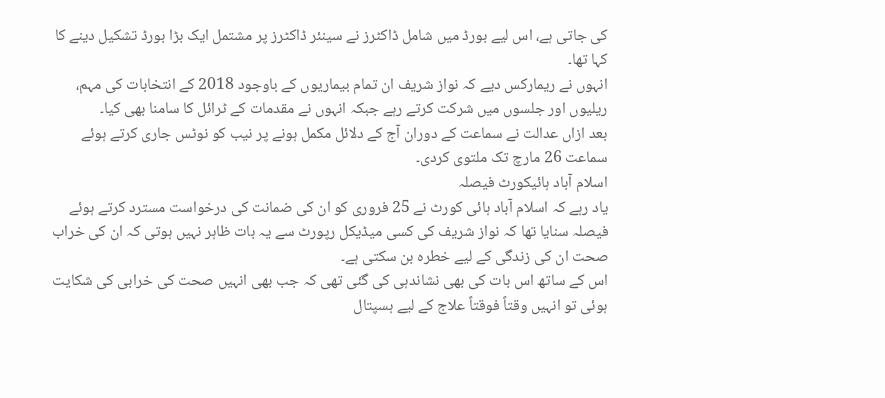کی جاتی ہے، اس لیے بورڈ میں شامل ڈاکٹرز نے سینئر ڈاکٹرز پر مشتمل ایک بڑا بورڈ تشکیل دینے کا کہا تھا۔
انہوں نے ریمارکس دیے کہ نواز شریف ان تمام بیماریوں کے باوجود 2018 کے انتخابات کی مہم، ریلیوں اور جلسوں میں شرکت کرتے رہے جبکہ انہوں نے مقدمات کے ٹرائل کا سامنا بھی کیا۔
بعد ازاں عدالت نے سماعت کے دوران آج کے دلائل مکمل ہونے پر نیب کو نوٹس جاری کرتے ہوئے سماعت 26 مارچ تک ملتوی کردی۔
اسلام آباد ہائیکورٹ فیصلہ
یاد رہے کہ اسلام آباد ہائی کورٹ نے 25 فروری کو ان کی ضمانت کی درخواست مسترد کرتے ہوئے فیصلہ سنایا تھا کہ نواز شریف کی کسی میڈیکل رپورٹ سے یہ بات ظاہر نہیں ہوتی کہ ان کی خراب صحت ان کی زندگی کے لیے خطرہ بن سکتی ہے۔
اس کے ساتھ اس بات کی بھی نشاندہی کی گئی تھی کہ جب بھی انہیں صحت کی خرابی کی شکایت ہوئی تو انہیں وقتاً فوقتاً علاج کے لیے ہسپتال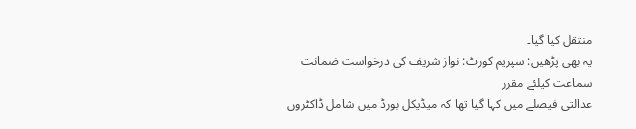منتقل کیا گیا۔
یہ بھی پڑھیں: سپریم کورٹ: نواز شریف کی درخواست ضمانت سماعت کیلئے مقرر
عدالتی فیصلے میں کہا گیا تھا کہ میڈیکل بورڈ میں شامل ڈاکٹروں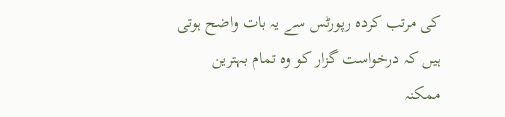کی مرتب کردہ رپورٹس سے یہ بات واضح ہوتی ہیں کہ درخواست گزار کو وہ تمام بہترین ممکنہ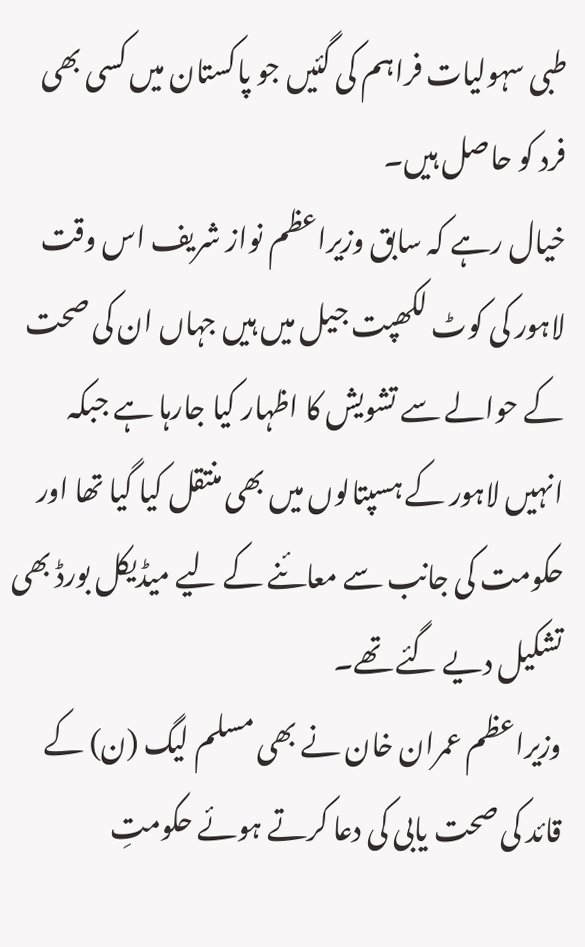طبی سہولیات فراہم کی گئیں جو پاکستان میں کسی بھی فرد کو حاصل ہیں۔
خیال رہے کہ سابق وزیراعظم نواز شریف اس وقت لاہور کی کوٹ لکھپت جیل میں ہیں جہاں ان کی صحت کے حوالے سے تشویش کا اظہار کیا جارہا ہے جبکہ انہیں لاہور کے ہسپتالوں میں بھی منتقل کیا گیا تھا اور حکومت کی جانب سے معائنے کے لیے میڈیکل بورڈ بھی تشکیل دیے گئے تھے۔
وزیراعظم عمران خان نے بھی مسلم لیگ (ن) کے قائد کی صحت یابی کی دعا کرتے ہوئے حکومتِ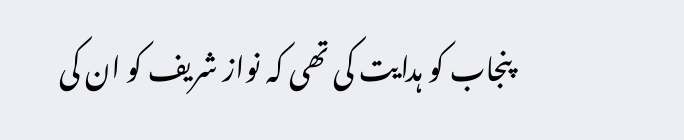پنجاب کو ہدایت کی تھی کہ نواز شریف کو ان کی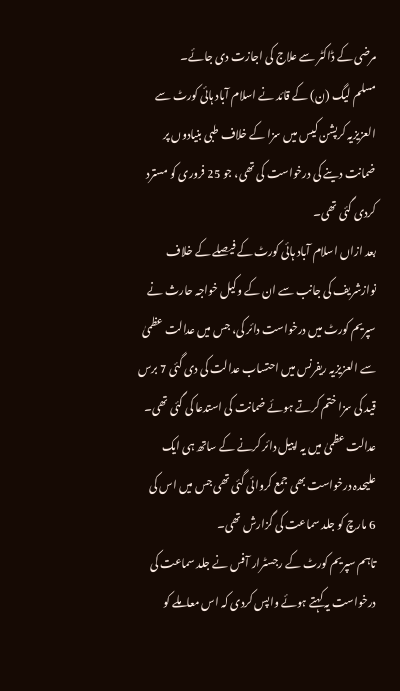مرضی کے ڈاکٹر سے علاج کی اجازت دی جائے۔
مسلم لیگ (ن) کے قائد نے اسلام آباد ہائی کورٹ سے العزیزیہ کرپشن کیس میں سزا کے خلاف طبی بنیادوں پر ضمانت دینے کی درخواست کی تھی، جو 25 فروری کو مسترد کردی گئی تھی۔
بعد ازاں اسلام آباد ہائی کورٹ کے فیصلے کے خلاف نوازشریف کی جانب سے ان کے وکیل خواجہ حارث نے سپریم کورٹ میں درخواست دائر کی، جس میں عدالت عظمیٰ سے العزیزیہ ریفرنس میں احتساب عدالت کی دی گئی 7 برس قید کی سزا ختم کرتے ہوئے ضمانت کی استدعا کی گئی تھی۔
عدالت عظمیٰ میں یہ اپیل دائر کرنے کے ساتھ ہی ایک علیحدہ درخواست بھی جمع کروائی گئی تھی جس میں اس کی 6 مارچ کو جلد سماعت کی گزارش تھی۔
تاہم سپریم کورٹ کے رجسٹرار آفس نے جلد سماعت کی درخواست یہ کہتے ہوئے واپس کردی کہ اس معاملے کو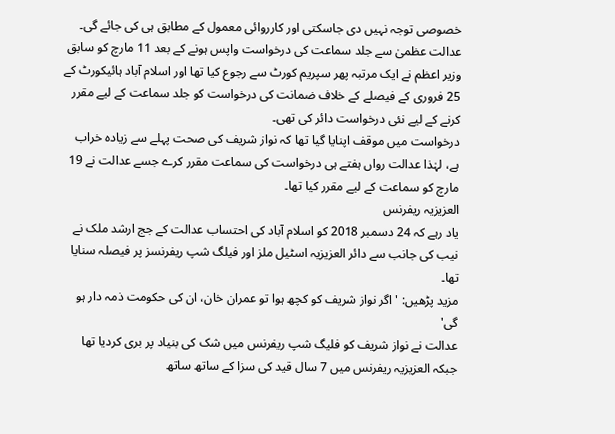خصوصی توجہ نہیں دی جاسکتی اور کارروائی معمول کے مطابق ہی کی جائے گی۔
عدالت عظمیٰ سے جلد سماعت کی درخواست واپس ہونے کے بعد 11 مارچ کو سابق وزیر اعظم نے ایک مرتبہ پھر سپریم کورٹ سے رجوع کیا تھا اور اسلام آباد ہائیکورٹ کے 25 فروری کے فیصلے کے خلاف ضمانت کی درخواست کو جلد سماعت کے لیے مقرر کرنے کے لیے نئی درخواست دائر کی تھی۔
درخواست میں موقف اپنایا گیا تھا کہ نواز شریف کی صحت پہلے سے زیادہ خراب ہے، لہٰذا عدالت رواں ہفتے ہی درخواست کی سماعت مقرر کرے جسے عدالت نے 19 مارچ کو سماعت کے لیے مقرر کیا تھا۔
العزیزیہ ریفرنس
یاد رہے کہ 24 دسمبر 2018 کو اسلام آباد کی احتساب عدالت کے جج ارشد ملک نے نیب کی جانب سے دائر العزیزیہ اسٹیل ملز اور فیلگ شپ ریفرنسز پر فیصلہ سنایا تھا۔
مزید پڑھیں: 'اگر نواز شریف کو کچھ ہوا تو عمران خان، ان کی حکومت ذمہ دار ہو گی'
عدالت نے نواز شریف کو فلیگ شپ ریفرنس میں شک کی بنیاد پر بری کردیا تھا جبکہ العزیزیہ ریفرنس میں 7 سال قید کی سزا کے ساتھ ساتھ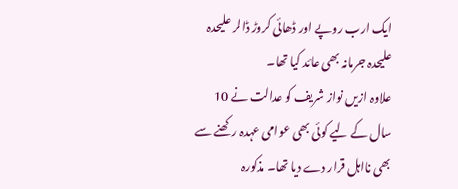ایک ارب روپے اور ڈھائی کروڑ ڈالر علیحدہ علیحدہ جرمانہ بھی عائد کیا تھا۔
علاوہ ازیں نواز شریف کو عدالت نے 10 سال کے لیے کوئی بھی عوامی عہدہ رکھنے سے بھی نااہل قرار دے دیا تھا۔ مذکورہ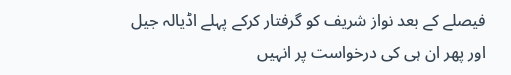فیصلے کے بعد نواز شریف کو گرفتار کرکے پہلے اڈیالہ جیل اور پھر ان ہی کی درخواست پر انہیں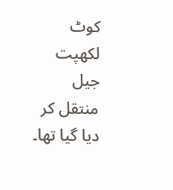کوٹ لکھپت جیل منتقل کر دیا گیا تھا۔